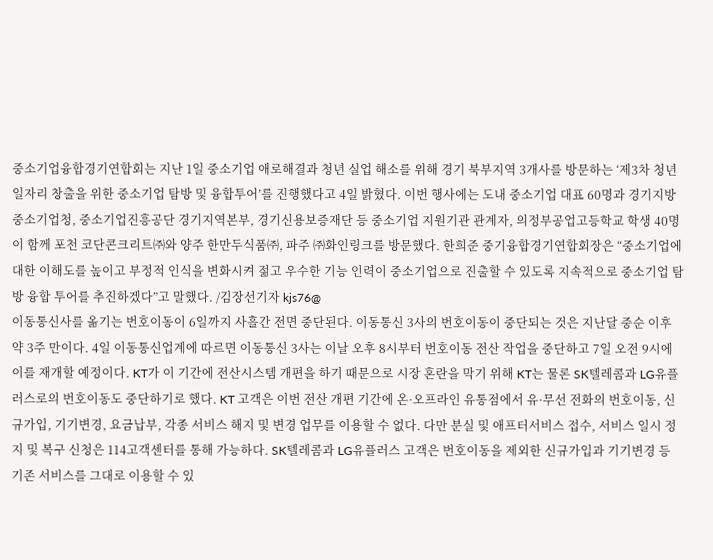중소기업융합경기연합회는 지난 1일 중소기업 애로해결과 청년 실업 해소를 위해 경기 북부지역 3개사를 방문하는 ‘제3차 청년 일자리 창출을 위한 중소기업 탐방 및 융합투어’를 진행했다고 4일 밝혔다. 이번 행사에는 도내 중소기업 대표 60명과 경기지방중소기업청, 중소기업진흥공단 경기지역본부, 경기신용보증재단 등 중소기업 지원기관 관계자, 의정부공업고등학교 학생 40명이 함께 포천 코단콘크리트㈜와 양주 한만두식품㈜, 파주 ㈜화인링크를 방문했다. 한희준 중기융합경기연합회장은 “중소기업에 대한 이해도를 높이고 부정적 인식을 변화시켜 젊고 우수한 기능 인력이 중소기업으로 진출할 수 있도록 지속적으로 중소기업 탐방 융합 투어를 추진하겠다”고 말했다. /김장선기자 kjs76@
이동통신사를 옮기는 번호이동이 6일까지 사흘간 전면 중단된다. 이동통신 3사의 번호이동이 중단되는 것은 지난달 중순 이후 약 3주 만이다. 4일 이동통신업계에 따르면 이동통신 3사는 이날 오후 8시부터 번호이동 전산 작업을 중단하고 7일 오전 9시에 이를 재개할 예정이다. KT가 이 기간에 전산시스템 개편을 하기 때문으로 시장 혼란을 막기 위해 KT는 물론 SK텔레콤과 LG유플러스로의 번호이동도 중단하기로 했다. KT 고객은 이번 전산 개편 기간에 온·오프라인 유통점에서 유·무선 전화의 번호이동, 신규가입, 기기변경, 요금납부, 각종 서비스 해지 및 변경 업무를 이용할 수 없다. 다만 분실 및 애프터서비스 접수, 서비스 일시 정지 및 복구 신청은 114고객센터를 통해 가능하다. SK텔레콤과 LG유플러스 고객은 번호이동을 제외한 신규가입과 기기변경 등 기존 서비스를 그대로 이용할 수 있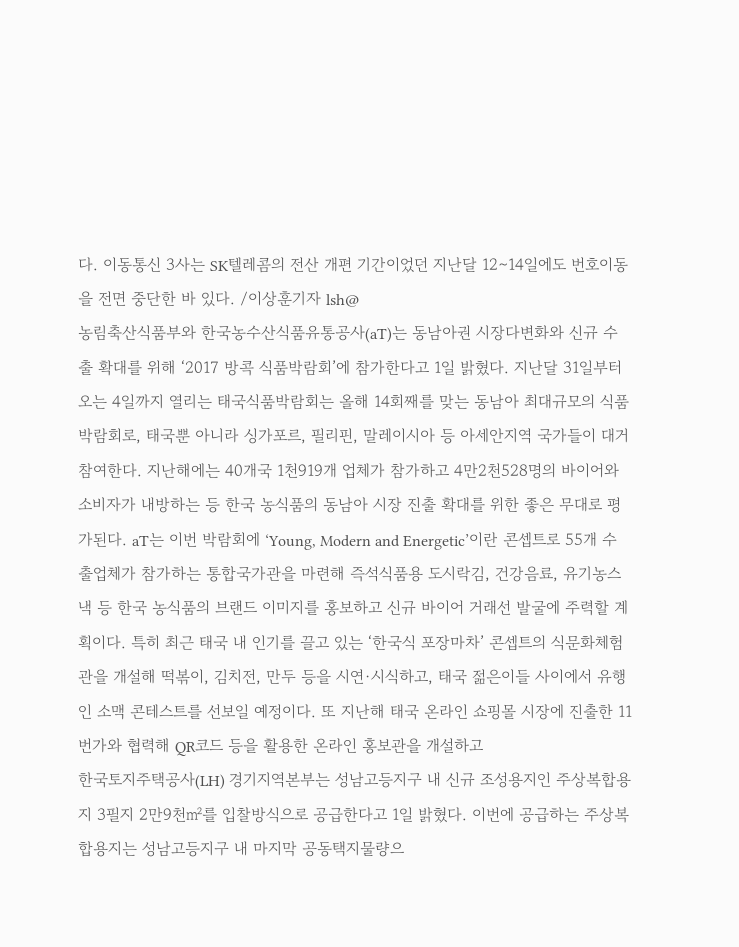다. 이동통신 3사는 SK텔레콤의 전산 개편 기간이었던 지난달 12∼14일에도 번호이동을 전면 중단한 바 있다. /이상훈기자 lsh@
농림축산식품부와 한국농수산식품유통공사(aT)는 동남아권 시장다변화와 신규 수출 확대를 위해 ‘2017 방콕 식품박람회’에 참가한다고 1일 밝혔다. 지난달 31일부터 오는 4일까지 열리는 태국식품박람회는 올해 14회째를 맞는 동남아 최대규모의 식품박람회로, 태국뿐 아니라 싱가포르, 필리핀, 말레이시아 등 아세안지역 국가들이 대거 참여한다. 지난해에는 40개국 1천919개 업체가 참가하고 4만2천528명의 바이어와 소비자가 내방하는 등 한국 농식품의 동남아 시장 진출 확대를 위한 좋은 무대로 평가된다. aT는 이번 박람회에 ‘Young, Modern and Energetic’이란 콘셉트로 55개 수출업체가 참가하는 통합국가관을 마련해 즉석식품용 도시락김, 건강음료, 유기농스낵 등 한국 농식품의 브랜드 이미지를 홍보하고 신규 바이어 거래선 발굴에 주력할 계획이다. 특히 최근 태국 내 인기를 끌고 있는 ‘한국식 포장마차’ 콘셉트의 식문화체험관을 개설해 떡볶이, 김치전, 만두 등을 시연·시식하고, 태국 젊은이들 사이에서 유행인 소맥 콘테스트를 선보일 예정이다. 또 지난해 태국 온라인 쇼핑몰 시장에 진출한 11번가와 협력해 QR코드 등을 활용한 온라인 홍보관을 개설하고
한국토지주택공사(LH) 경기지역본부는 성남고등지구 내 신규 조성용지인 주상복합용지 3필지 2만9천㎡를 입찰방식으로 공급한다고 1일 밝혔다. 이번에 공급하는 주상복합용지는 성남고등지구 내 마지막 공동택지물량으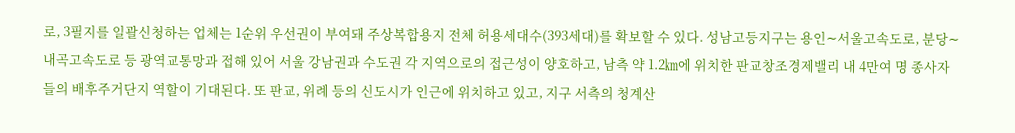로, 3필지를 일괄신청하는 업체는 1순위 우선권이 부여돼 주상복합용지 전체 허용세대수(393세대)를 확보할 수 있다. 성남고등지구는 용인∼서울고속도로, 분당∼내곡고속도로 등 광역교통망과 접해 있어 서울 강남권과 수도권 각 지역으로의 접근성이 양호하고, 남측 약 1.2㎞에 위치한 판교창조경제밸리 내 4만여 명 종사자들의 배후주거단지 역할이 기대된다. 또 판교, 위례 등의 신도시가 인근에 위치하고 있고, 지구 서측의 청계산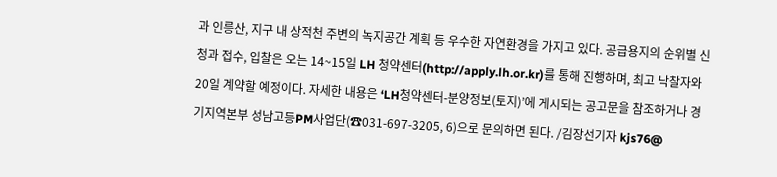과 인릉산, 지구 내 상적천 주변의 녹지공간 계획 등 우수한 자연환경을 가지고 있다. 공급용지의 순위별 신청과 접수, 입찰은 오는 14~15일 LH 청약센터(http://apply.lh.or.kr)를 통해 진행하며, 최고 낙찰자와 20일 계약할 예정이다. 자세한 내용은 ‘LH청약센터-분양정보(토지)’에 게시되는 공고문을 참조하거나 경기지역본부 성남고등PM사업단(☎031-697-3205, 6)으로 문의하면 된다. /김장선기자 kjs76@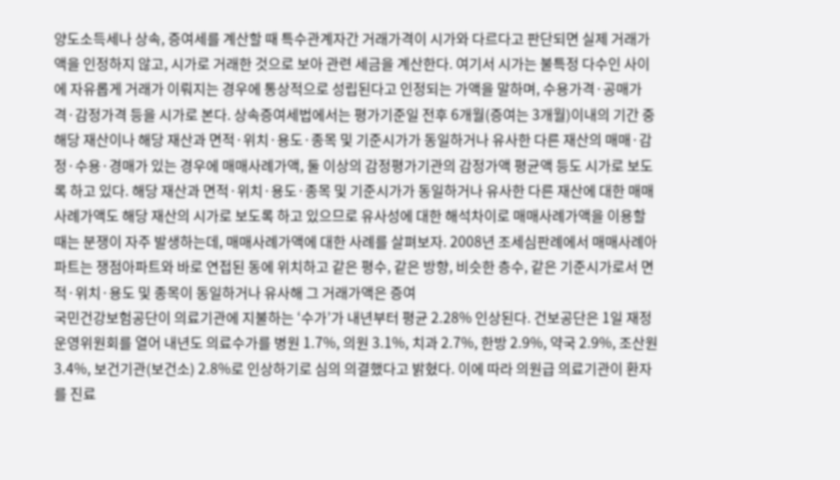양도소득세나 상속, 증여세를 계산할 때 특수관계자간 거래가격이 시가와 다르다고 판단되면 실제 거래가액을 인정하지 않고, 시가로 거래한 것으로 보아 관련 세금을 계산한다. 여기서 시가는 불특정 다수인 사이에 자유롭게 거래가 이뤄지는 경우에 통상적으로 성립된다고 인정되는 가액을 말하며, 수용가격·공매가격·감정가격 등을 시가로 본다. 상속증여세법에서는 평가기준일 전후 6개월(증여는 3개월)이내의 기간 중 해당 재산이나 해당 재산과 면적·위치·용도·종목 및 기준시가가 동일하거나 유사한 다른 재산의 매매·감정·수용·경매가 있는 경우에 매매사례가액, 둘 이상의 감정평가기관의 감정가액 평균액 등도 시가로 보도록 하고 있다. 해당 재산과 면적·위치·용도·종목 및 기준시가가 동일하거나 유사한 다른 재산에 대한 매매사례가액도 해당 재산의 시가로 보도록 하고 있으므로 유사성에 대한 해석차이로 매매사례가액을 이용할 때는 분쟁이 자주 발생하는데, 매매사례가액에 대한 사례를 살펴보자. 2008년 조세심판례에서 매매사례아파트는 쟁점아파트와 바로 연접된 동에 위치하고 같은 평수, 같은 방향, 비슷한 층수, 같은 기준시가로서 면적·위치·용도 및 종목이 동일하거나 유사해 그 거래가액은 증여
국민건강보험공단이 의료기관에 지불하는 ‘수가’가 내년부터 평균 2.28% 인상된다. 건보공단은 1일 재정운영위원회를 열어 내년도 의료수가를 병원 1.7%, 의원 3.1%, 치과 2.7%, 한방 2.9%, 약국 2.9%, 조산원 3.4%, 보건기관(보건소) 2.8%로 인상하기로 심의 의결했다고 밝혔다. 이에 따라 의원급 의료기관이 환자를 진료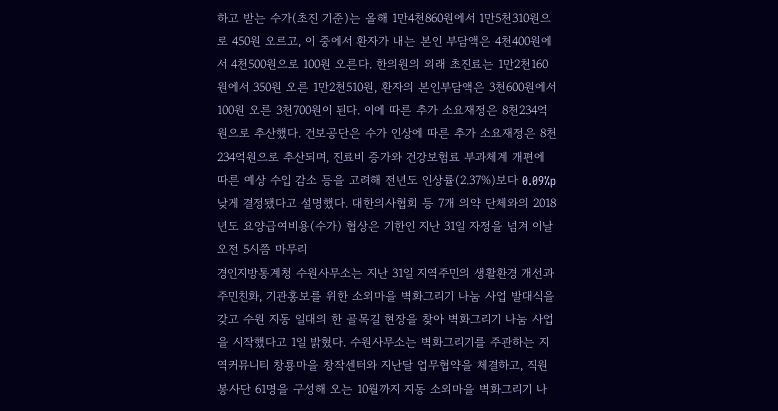하고 받는 수가(초진 기준)는 올해 1만4천860원에서 1만5천310원으로 450원 오르고, 이 중에서 환자가 내는 본인 부담액은 4천400원에서 4천500원으로 100원 오른다. 한의원의 외래 초진료는 1만2천160원에서 350원 오른 1만2천510원, 환자의 본인부담액은 3천600원에서 100원 오른 3천700원이 된다. 이에 따른 추가 소요재정은 8천234억원으로 추산했다. 건보공단은 수가 인상에 따른 추가 소요재정은 8천234억원으로 추산되며, 진료비 증가와 건강보험료 부과체계 개편에 따른 예상 수입 감소 등을 고려해 전년도 인상률(2.37%)보다 0.09%p 낮게 결정됐다고 설명했다. 대한의사협회 등 7개 의약 단체와의 2018년도 요양급여비용(수가) 협상은 기한인 지난 31일 자정을 넘겨 이날 오전 5시쯤 마무리
경인지방통계청 수원사무소는 지난 31일 지역주민의 생활환경 개선과 주민친화, 기관홍보를 위한 소외마을 벽화그리기 나눔 사업 발대식을 갖고 수원 지동 일대의 한 골목길 현장을 찾아 벽화그리기 나눔 사업을 시작했다고 1일 밝혔다. 수원사무소는 벽화그리기를 주관하는 지역커뮤니티 창룡마을 창작센터와 지난달 업무협약을 체결하고, 직원 봉사단 61명을 구성해 오는 10월까지 지동 소외마을 벽화그리기 나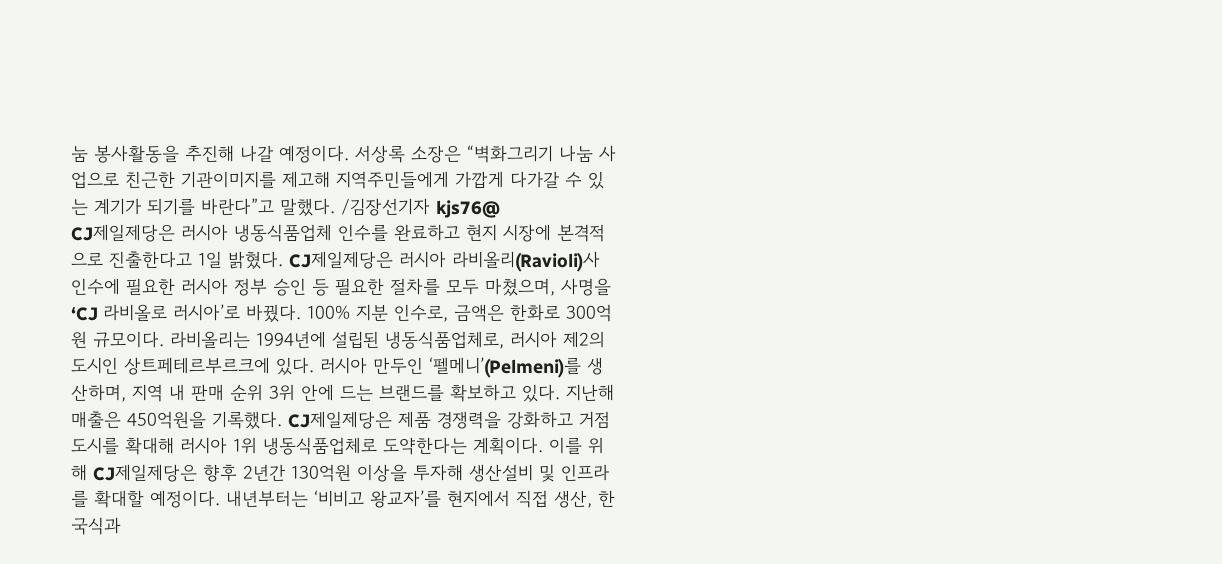눔 봉사활동을 추진해 나갈 예정이다. 서상록 소장은 “벽화그리기 나눔 사업으로 친근한 기관이미지를 제고해 지역주민들에게 가깝게 다가갈 수 있는 계기가 되기를 바란다”고 말했다. /김장선기자 kjs76@
CJ제일제당은 러시아 냉동식품업체 인수를 완료하고 현지 시장에 본격적으로 진출한다고 1일 밝혔다. CJ제일제당은 러시아 라비올리(Ravioli)사 인수에 필요한 러시아 정부 승인 등 필요한 절차를 모두 마쳤으며, 사명을 ‘CJ 라비올로 러시아’로 바꿨다. 100% 지분 인수로, 금액은 한화로 300억원 규모이다. 라비올리는 1994년에 설립된 냉동식품업체로, 러시아 제2의 도시인 상트페테르부르크에 있다. 러시아 만두인 ‘펠메니’(Pelmeni)를 생산하며, 지역 내 판매 순위 3위 안에 드는 브랜드를 확보하고 있다. 지난해 매출은 450억원을 기록했다. CJ제일제당은 제품 경쟁력을 강화하고 거점도시를 확대해 러시아 1위 냉동식품업체로 도약한다는 계획이다. 이를 위해 CJ제일제당은 향후 2년간 130억원 이상을 투자해 생산설비 및 인프라를 확대할 예정이다. 내년부터는 ‘비비고 왕교자’를 현지에서 직접 생산, 한국식과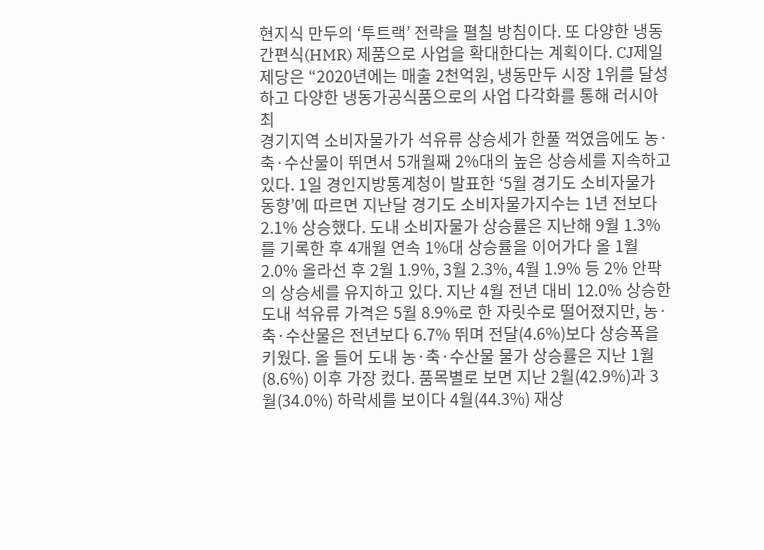현지식 만두의 ‘투트랙’ 전략을 펼칠 방침이다. 또 다양한 냉동간편식(HMR) 제품으로 사업을 확대한다는 계획이다. CJ제일제당은 “2020년에는 매출 2천억원, 냉동만두 시장 1위를 달성하고 다양한 냉동가공식품으로의 사업 다각화를 통해 러시아 최
경기지역 소비자물가가 석유류 상승세가 한풀 꺽였음에도 농·축·수산물이 뛰면서 5개월째 2%대의 높은 상승세를 지속하고 있다. 1일 경인지방통계청이 발표한 ‘5월 경기도 소비자물가 동향’에 따르면 지난달 경기도 소비자물가지수는 1년 전보다 2.1% 상승했다. 도내 소비자물가 상승률은 지난해 9월 1.3%를 기록한 후 4개월 연속 1%대 상승률을 이어가다 올 1월 2.0% 올라선 후 2월 1.9%, 3월 2.3%, 4월 1.9% 등 2% 안팍의 상승세를 유지하고 있다. 지난 4월 전년 대비 12.0% 상승한 도내 석유류 가격은 5월 8.9%로 한 자릿수로 떨어졌지만, 농·축·수산물은 전년보다 6.7% 뛰며 전달(4.6%)보다 상승폭을 키웠다. 올 들어 도내 농·축·수산물 물가 상승률은 지난 1월(8.6%) 이후 가장 컸다. 품목별로 보면 지난 2월(42.9%)과 3월(34.0%) 하락세를 보이다 4월(44.3%) 재상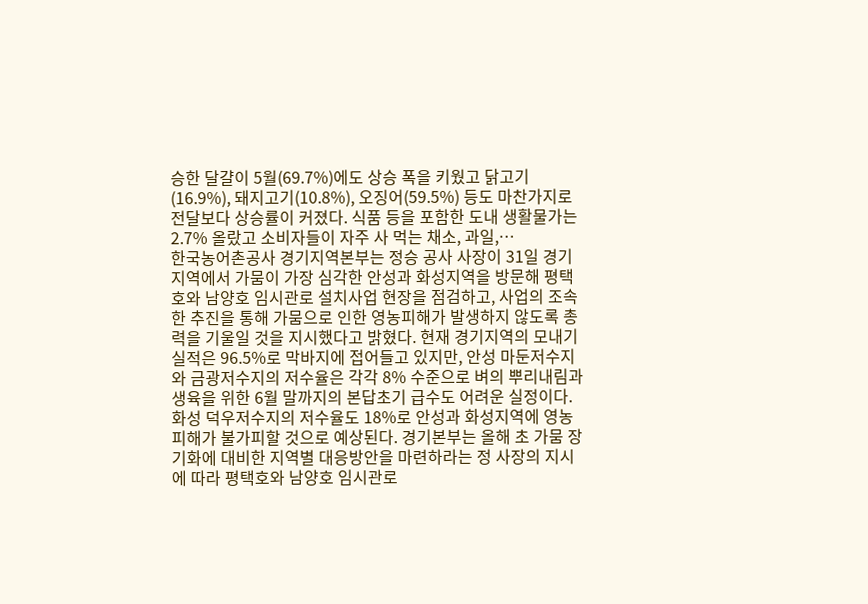승한 달걀이 5월(69.7%)에도 상승 폭을 키웠고 닭고기(16.9%), 돼지고기(10.8%), 오징어(59.5%) 등도 마찬가지로 전달보다 상승률이 커졌다. 식품 등을 포함한 도내 생활물가는 2.7% 올랐고 소비자들이 자주 사 먹는 채소, 과일,…
한국농어촌공사 경기지역본부는 정승 공사 사장이 31일 경기지역에서 가뭄이 가장 심각한 안성과 화성지역을 방문해 평택호와 남양호 임시관로 설치사업 현장을 점검하고, 사업의 조속한 추진을 통해 가뭄으로 인한 영농피해가 발생하지 않도록 총력을 기울일 것을 지시했다고 밝혔다. 현재 경기지역의 모내기 실적은 96.5%로 막바지에 접어들고 있지만, 안성 마둔저수지와 금광저수지의 저수율은 각각 8% 수준으로 벼의 뿌리내림과 생육을 위한 6월 말까지의 본답초기 급수도 어려운 실정이다. 화성 덕우저수지의 저수율도 18%로 안성과 화성지역에 영농피해가 불가피할 것으로 예상된다. 경기본부는 올해 초 가뭄 장기화에 대비한 지역별 대응방안을 마련하라는 정 사장의 지시에 따라 평택호와 남양호 임시관로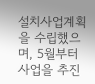설치사업계획을 수립했으며, 5월부터 사업을 추진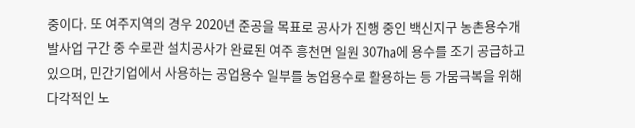중이다. 또 여주지역의 경우 2020년 준공을 목표로 공사가 진행 중인 백신지구 농촌용수개발사업 구간 중 수로관 설치공사가 완료된 여주 흥천면 일원 307㏊에 용수를 조기 공급하고 있으며, 민간기업에서 사용하는 공업용수 일부를 농업용수로 활용하는 등 가뭄극복을 위해 다각적인 노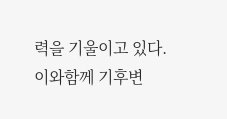력을 기울이고 있다. 이와함께 기후변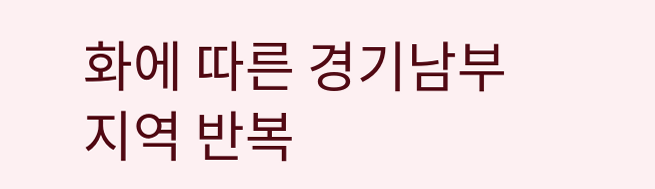화에 따른 경기남부지역 반복